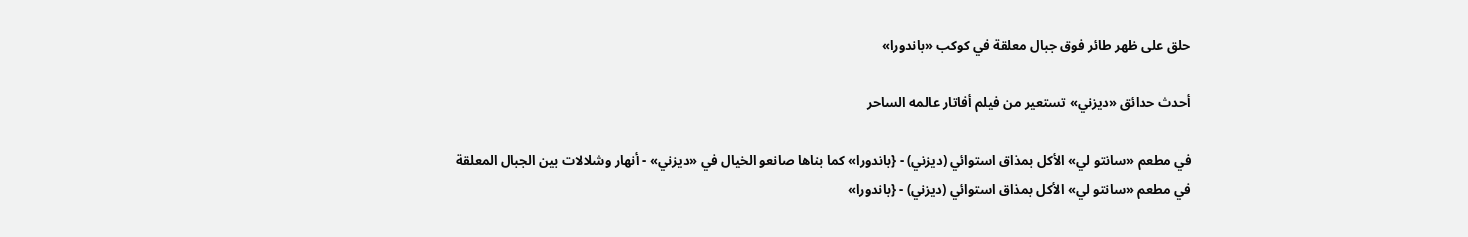حلق على ظهر طائر فوق جبال معلقة في كوكب «باندورا»

أحدث حدائق «ديزني» تستعير من فيلم أفاتار عالمه الساحر

في مطعم «سانتو لي» الأكل بمذاق استوائي (ديزني) - {باندورا» كما بناها صانعو الخيال في «ديزني» - أنهار وشلالات بين الجبال المعلقة
في مطعم «سانتو لي» الأكل بمذاق استوائي (ديزني) - {باندورا»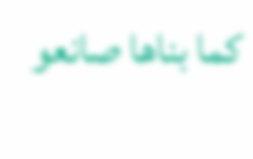كما بناها صانعو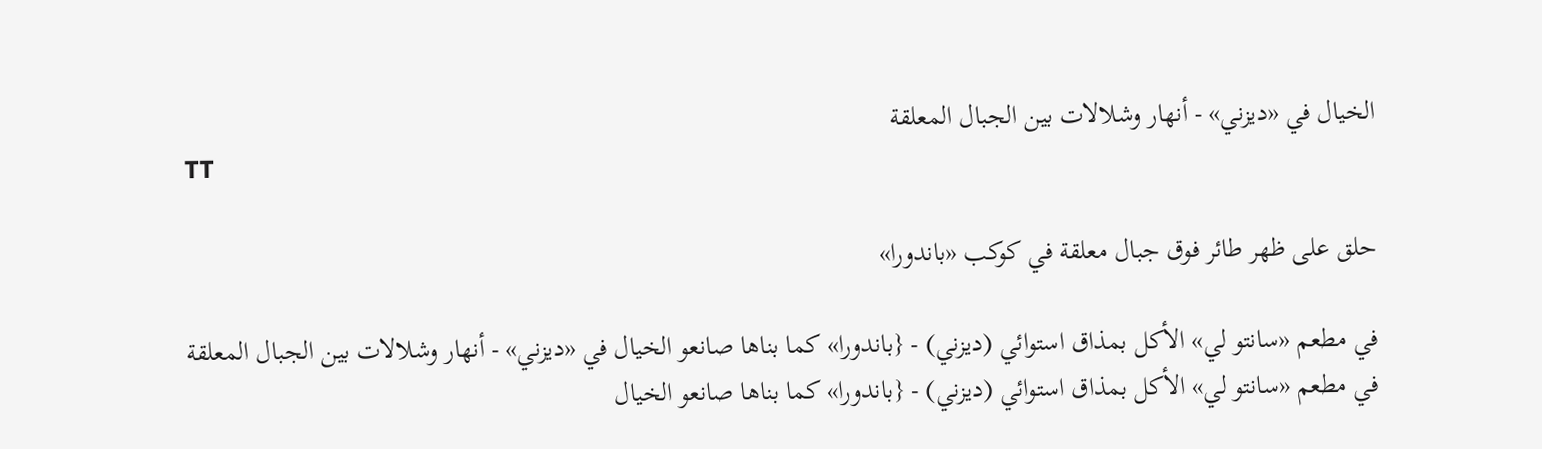الخيال في «ديزني» - أنهار وشلالات بين الجبال المعلقة
TT

حلق على ظهر طائر فوق جبال معلقة في كوكب «باندورا»

في مطعم «سانتو لي» الأكل بمذاق استوائي (ديزني) - {باندورا» كما بناها صانعو الخيال في «ديزني» - أنهار وشلالات بين الجبال المعلقة
في مطعم «سانتو لي» الأكل بمذاق استوائي (ديزني) - {باندورا» كما بناها صانعو الخيال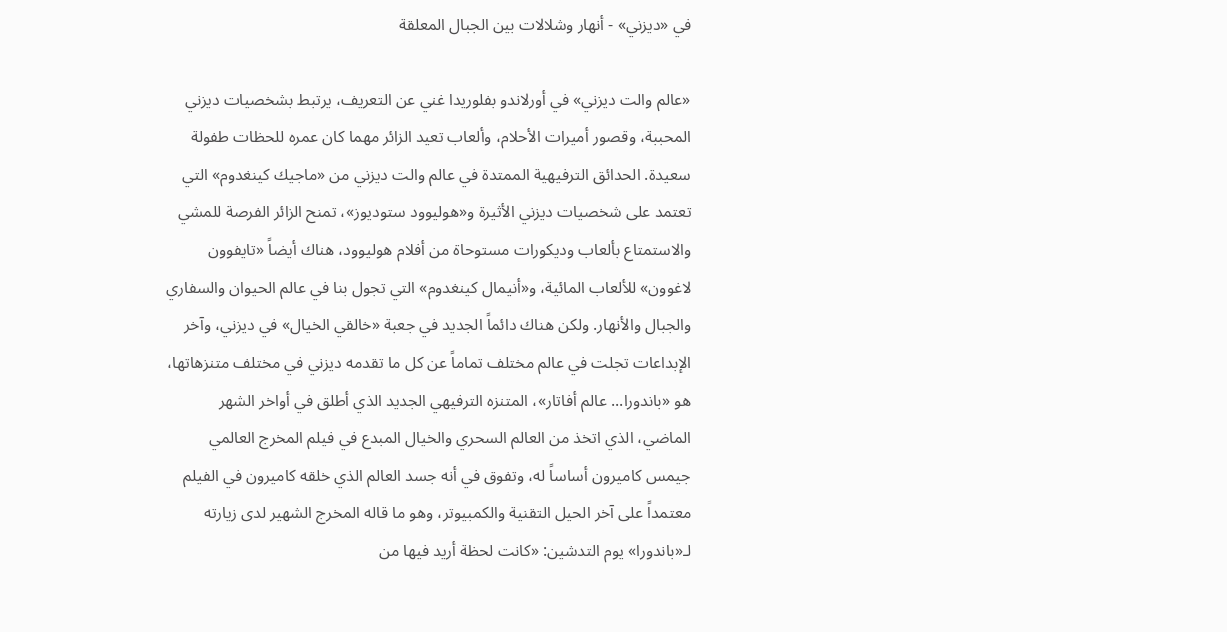في «ديزني» - أنهار وشلالات بين الجبال المعلقة

«عالم والت ديزني» في أورلاندو بفلوريدا غني عن التعريف، يرتبط بشخصيات ديزني المحببة، وقصور أميرات الأحلام، وألعاب تعيد الزائر مهما كان عمره للحظات طفولة سعيدة. الحدائق الترفيهية الممتدة في عالم والت ديزني من «ماجيك كينغدوم» التي تعتمد على شخصيات ديزني الأثيرة و«هوليوود ستوديوز»، تمنح الزائر الفرصة للمشي والاستمتاع بألعاب وديكورات مستوحاة من أفلام هوليوود، هناك أيضاً «تايفوون لاغوون» للألعاب المائية، و«أنيمال كينغدوم» التي تجول بنا في عالم الحيوان والسفاري والجبال والأنهار. ولكن هناك دائماً الجديد في جعبة «خالقي الخيال» في ديزني، وآخر الإبداعات تجلت في عالم مختلف تماماً عن كل ما تقدمه ديزني في مختلف متنزهاتها، هو «باندورا... عالم أفاتار»، المتنزه الترفيهي الجديد الذي أطلق في أواخر الشهر الماضي، الذي اتخذ من العالم السحري والخيال المبدع في فيلم المخرج العالمي جيمس كاميرون أساساً له، وتفوق في أنه جسد العالم الذي خلقه كاميرون في الفيلم معتمداً على آخر الحيل التقنية والكمبيوتر، وهو ما قاله المخرج الشهير لدى زيارته لـ«باندورا» يوم التدشين: «كانت لحظة أريد فيها من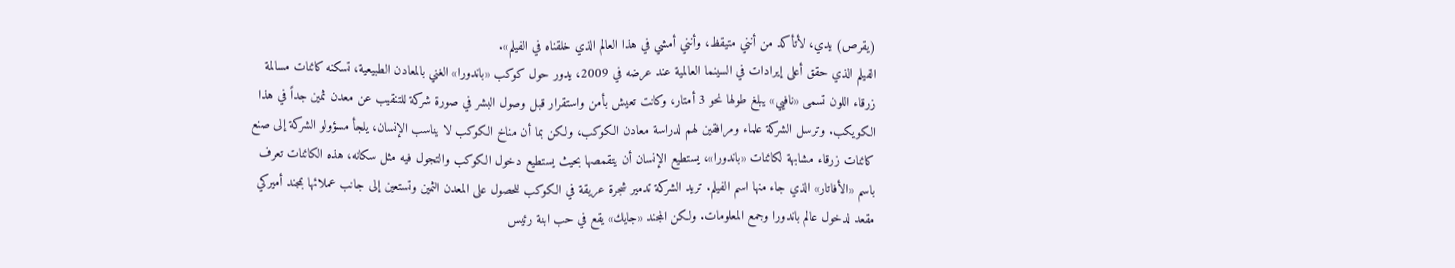(يقرص) يدي، لأتأكد من أنني متيقظ، وأنني أمشي في هذا العالم الذي خلقناه في الفيلم».
الفيلم الذي حقق أعلى إيرادات في السينما العالمية عند عرضه في 2009، يدور حول كوكب «باندورا» الغني بالمعادن الطبيعية، تسكنه كائنات مسالمة زرقاء اللون تسمى «نافيي» يبلغ طولها نحو 3 أمتار، وكانت تعيش بأمن واستقرار قبل وصول البشر في صورة شركة للتنقيب عن معدن ثمين جداً في هذا الكويكب. وترسل الشركة علماء ومرافقين لهم لدراسة معادن الكوكب، ولكن بما أن مناخ الكوكب لا يناسب الإنسان، يلجأ مسؤولو الشركة إلى صنع كائنات زرقاء مشابهة لكائنات «باندورا»، يستطيع الإنسان أن يتقمصها بحيث يستطيع دخول الكوكب والتجول فيه مثل سكانه، هذه الكائنات تعرف باسم «الأفاتار» الذي جاء منها اسم الفيلم. تريد الشركة تدمير شجرة عريقة في الكوكب للحصول على المعدن الثمين وتستعين إلى جانب عملائها بمجند أميركي مقعد لدخول عالم باندورا وجمع المعلومات. ولكن المجند «جايك» يقع في حب ابنة رئيس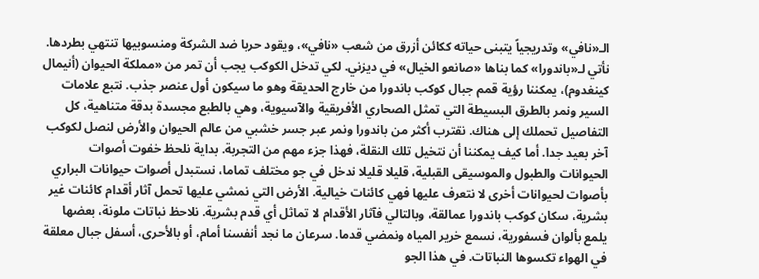الـ«نافي» وتدريجياً يتبنى حياته ككائن أزرق من شعب «نافي»، ويقود حربا ضد الشركة ومنسوبيها تنتهي بطردها.
نأتي لـ«باندورا» كما بناها «صانعو الخيال» في ديزني. لكي تدخل الكوكب يجب أن تمر من «مملكة الحيوان (أنيمال كينغدوم)، يمكننا رؤية قمم جبال كوكب باندورا من خارج الحديقة وهو ما سيكون أول عنصر جذب. نتبع علامات السير ونمر بالطرق البسيطة التي تمثل الصحاري الأفريقية والآسيوية، وهي بالطبع مجسدة بدقة متناهية، كل التفاصيل تحملك إلى هناك. نقترب أكثر من باندورا ونمر عبر جسر خشبي من عالم الحيوان والأرض لنصل لكوكب آخر بعيد جدا. أما كيف يمكننا أن نتخيل تلك النقلة، فهذا جزء مهم من التجربة. بداية نلحظ خفوت أصوات الحيوانات والطبول والموسيقى القبلية، قليلا قليلا ندخل في جو مختلف تماما، نستبدل أصوات حيوانات البراري بأصوات لحيوانات أخرى لا نتعرف عليها فهي كائنات خيالية. الأرض التي نمشي عليها تحمل آثار أقدام كائنات غير بشرية، سكان كوكب باندورا عمالقة، وبالتالي فآثار الأقدام لا تماثل أي قدم بشرية. نلاحظ نباتات ملونة، بعضها يلمع بألوان فسفورية، نسمع خرير المياه ونمضي قدما. سرعان ما نجد أنفسنا أمام، أو بالأحرى، أسفل جبال معلقة في الهواء تكسوها النباتات. في هذا الجو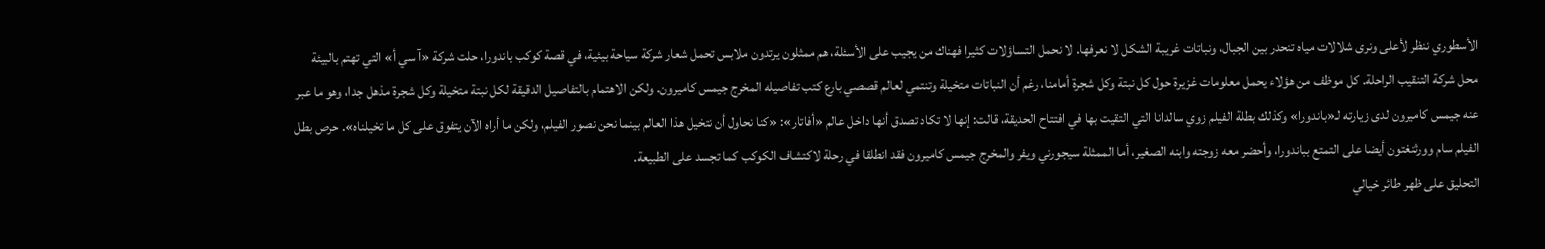الأسطوري ننظر لأعلى ونرى شلالات مياه تنحدر بين الجبال، ونباتات غريبة الشكل لا نعرفها. لا نحمل التساؤلات كثيرا فهناك من يجيب على الأسئلة، هم ممثلون يرتدون ملابس تحمل شعار شركة سياحة بيئية، في قصة كوكب باندورا، حلت شركة «آ سي أ» التي تهتم بالبيئة محل شركة التنقيب الراحلة. كل موظف من هؤلاء يحمل معلومات غزيرة حول كل نبتة وكل شجرة أمامنا، رغم أن النباتات متخيلة وتنتمي لعالم قصصي بارع كتب تفاصيله المخرج جيمس كاميرون. ولكن الاهتمام بالتفاصيل الدقيقة لكل نبتة متخيلة وكل شجرة مذهل جدا، وهو ما عبر عنه جيمس كاميرون لدى زيارته لـ«باندورا» وكذلك بطلة الفيلم زوي سالدانا التي التقيت بها في افتتاح الحديقة، قالت: إنها لا تكاد تصدق أنها داخل عالم «أفاتار»: «كنا نحاول أن نتخيل هذا العالم بينما نحن نصور الفيلم، ولكن ما أراه الآن يتفوق على كل ما تخيلناه». حرص بطل الفيلم سام وورثنغتون أيضا على التمتع بباندورا، وأحضر معه زوجته وابنه الصغير، أما الممثلة سيجورني ويفر والمخرج جيمس كاميرون فقد انطلقا في رحلة لاكتشاف الكوكب كما تجسد على الطبيعة.
التحليق على ظهر طائر خيالي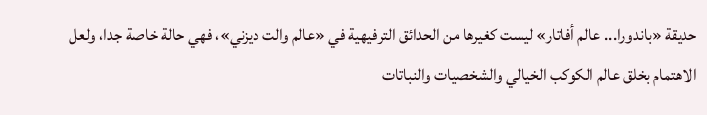حديقة «باندورا... عالم أفاتار» ليست كغيرها من الحدائق الترفيهية في «عالم والت ديزني»، فهي حالة خاصة جدا، ولعل الاهتمام بخلق عالم الكوكب الخيالي والشخصيات والنباتات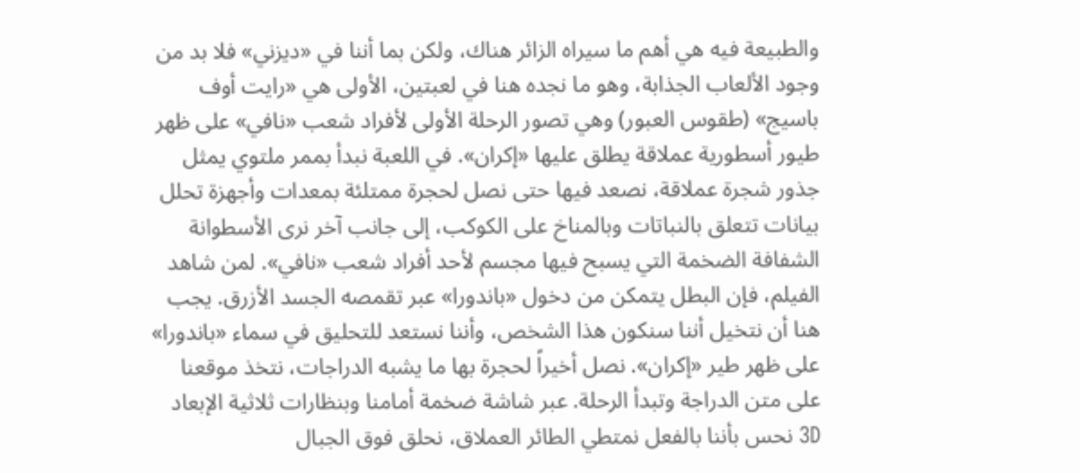والطبيعة فيه هي أهم ما سيراه الزائر هناك، ولكن بما أننا في «ديزني» فلا بد من وجود الألعاب الجذابة، وهو ما نجده هنا في لعبتين، الأولى هي «رايت أوف باسيج» (طقوس العبور) وهي تصور الرحلة الأولى لأفراد شعب «نافي» على ظهر طيور أسطورية عملاقة يطلق عليها «إكران». في اللعبة نبدأ بممر ملتوي يمثل جذور شجرة عملاقة، نصعد فيها حتى نصل لحجرة ممتلئة بمعدات وأجهزة تحلل بيانات تتعلق بالنباتات وبالمناخ على الكوكب، إلى جانب آخر نرى الأسطوانة الشفافة الضخمة التي يسبح فيها مجسم لأحد أفراد شعب «نافي». لمن شاهد الفيلم، فإن البطل يتمكن من دخول «باندورا» عبر تقمصه الجسد الأزرق. يجب هنا أن نتخيل أننا سنكون هذا الشخص، وأننا نستعد للتحليق في سماء «باندورا» على ظهر طير «إكران». نصل أخيراً لحجرة بها ما يشبه الدراجات، نتخذ موقعنا على متن الدراجة وتبدأ الرحلة. عبر شاشة ضخمة أمامنا وبنظارات ثلاثية الإبعاد 3D نحس بأننا بالفعل نمتطي الطائر العملاق، نحلق فوق الجبال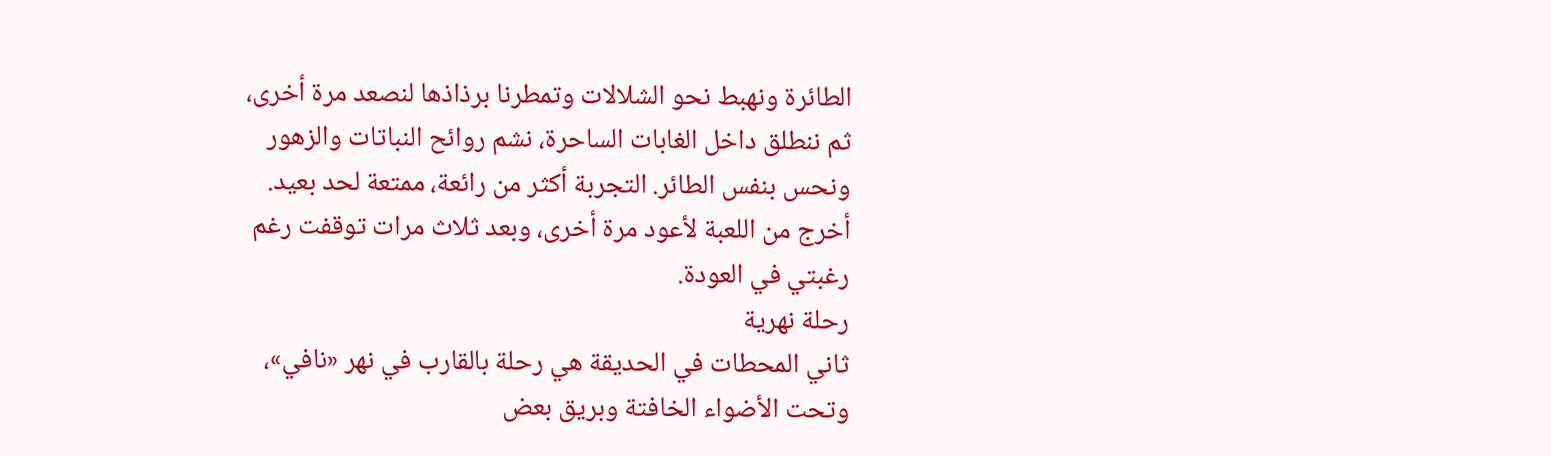الطائرة ونهبط نحو الشلالات وتمطرنا برذاذها لنصعد مرة أخرى، ثم ننطلق داخل الغابات الساحرة، نشم روائح النباتات والزهور ونحس بنفس الطائر. التجربة أكثر من رائعة، ممتعة لحد بعيد. أخرج من اللعبة لأعود مرة أخرى، وبعد ثلاث مرات توقفت رغم رغبتي في العودة.
رحلة نهرية
ثاني المحطات في الحديقة هي رحلة بالقارب في نهر «نافي»، وتحت الأضواء الخافتة وبريق بعض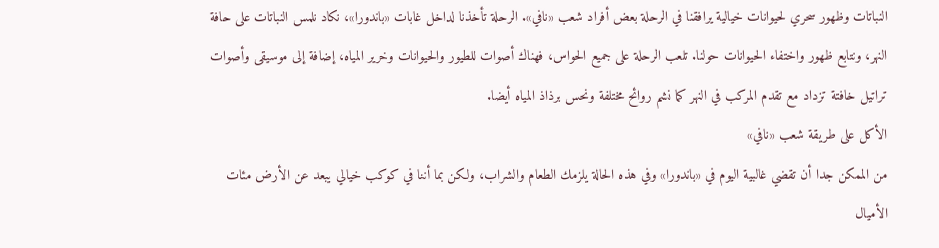النباتات وظهور سحري لحيوانات خيالية يرافقنا في الرحلة بعض أفراد شعب «نافي». الرحلة تأخذنا لداخل غابات «باندورا»، نكاد نلمس النباتات على حافة النهر، ونتابع ظهور واختفاء الحيوانات حولنا. تلعب الرحلة على جميع الحواس، فهناك أصوات للطيور والحيوانات وخرير المياه، إضافة إلى موسيقى وأصوات تراتيل خافتة تزداد مع تقدم المركب في النهر كما نشم روائح مختلفة ونحس برذاذ المياه أيضا.
الأكل على طريقة شعب «نافي»
من الممكن جدا أن تقضي غالبية اليوم في «باندورا» وفي هذه الحالة يلزمك الطعام والشراب، ولكن بما أننا في كوكب خيالي يبعد عن الأرض مئات الأميال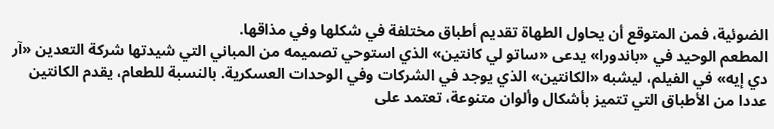الضوئية، فمن المتوقع أن يحاول الطهاة تقديم أطباق مختلفة في شكلها وفي مذاقها.
المطعم الوحيد في «باندورا» يدعى «ساتو لي كانتين» الذي استوحي تصميمه من المباني التي شيدتها شركة التعدين «آر دي إيه» في الفيلم، ليشبه «الكانتين» الذي يوجد في الشركات وفي الوحدات العسكرية. بالنسبة للطعام، يقدم الكانتين عددا من الأطباق التي تتميز بأشكال وألوان متنوعة، تعتمد على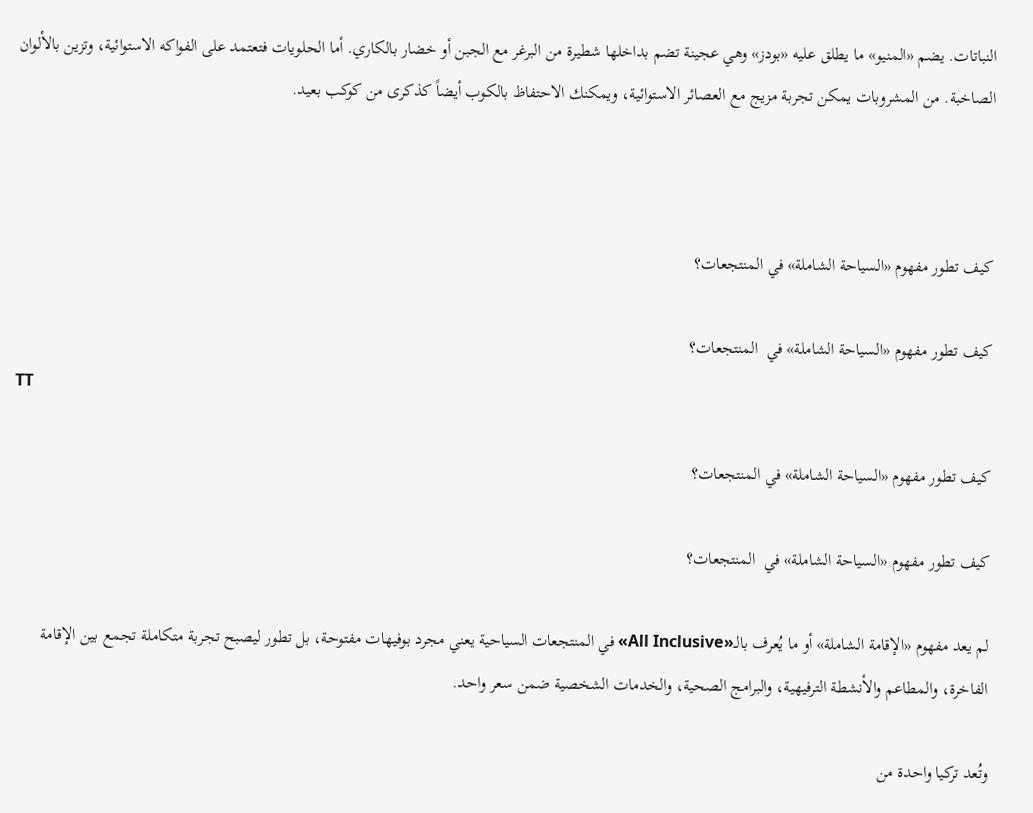النباتات. يضم «المنيو» ما يطلق عليه «بودز» وهي عجينة تضم بداخلها شطيرة من البرغر مع الجبن أو خضار بالكاري. أما الحلويات فتعتمد على الفواكه الاستوائية، وتزين بالألوان الصاخبة. من المشروبات يمكن تجربة مزيج مع العصائر الاستوائية، ويمكنك الاحتفاظ بالكوب أيضاً كذكرى من كوكب بعيد.



كيف تطور مفهوم «السياحة الشاملة» في المنتجعات؟

كيف تطور مفهوم «السياحة الشاملة» في  المنتجعات؟
TT

كيف تطور مفهوم «السياحة الشاملة» في المنتجعات؟

كيف تطور مفهوم «السياحة الشاملة» في  المنتجعات؟

لم يعد مفهوم «الإقامة الشاملة» أو ما يُعرف بالـ«All Inclusive» في المنتجعات السياحية يعني مجرد بوفيهات مفتوحة، بل تطور ليصبح تجربة متكاملة تجمع بين الإقامة الفاخرة، والمطاعم والأنشطة الترفيهية، والبرامج الصحية، والخدمات الشخصية ضمن سعر واحد.

وتُعد تركيا واحدة من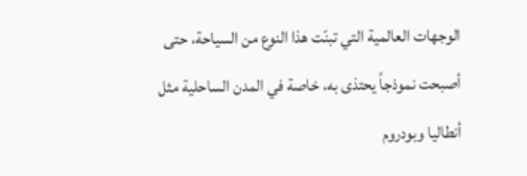الوجهات العالمية التي تبنّت هذا النوع من السياحة، حتى أصبحت نموذجاً يحتذى به، خاصة في المدن الساحلية مثل أنطاليا وبودروم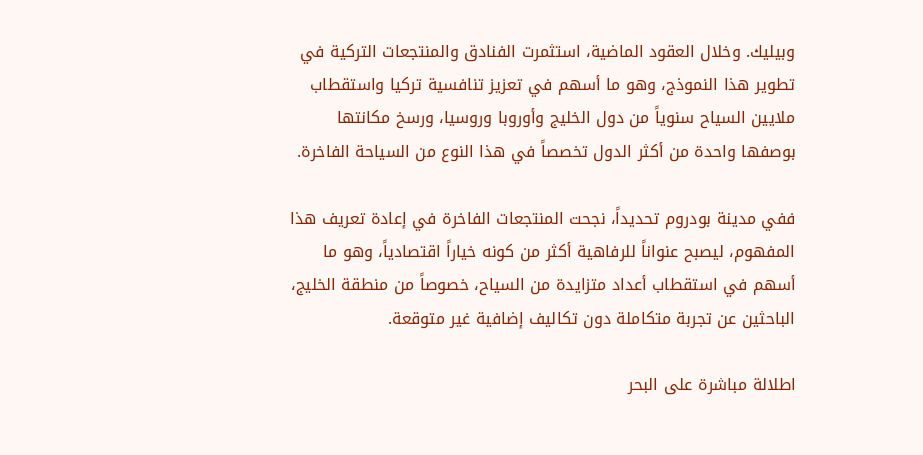وبيليك. وخلال العقود الماضية، استثمرت الفنادق والمنتجعات التركية في تطوير هذا النموذج، وهو ما أسهم في تعزيز تنافسية تركيا واستقطاب ملايين السياح سنوياً من دول الخليج وأوروبا وروسيا، ورسخ مكانتها بوصفها واحدة من أكثر الدول تخصصاً في هذا النوع من السياحة الفاخرة.

ففي مدينة بودروم تحديداً، نجحت المنتجعات الفاخرة في إعادة تعريف هذا المفهوم، ليصبح عنواناً للرفاهية أكثر من كونه خياراً اقتصادياً، وهو ما أسهم في استقطاب أعداد متزايدة من السياح، خصوصاً من منطقة الخليج، الباحثين عن تجربة متكاملة دون تكاليف إضافية غير متوقعة.

اطلالة مباشرة على البحر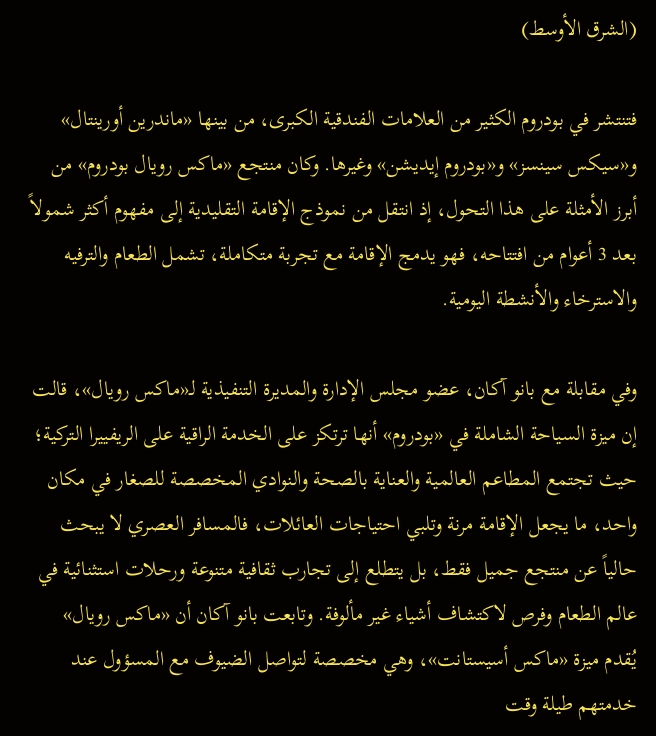(الشرق الأوسط)

فتنتشر في بودروم الكثير من العلامات الفندقية الكبرى، من بينها «ماندرين أورينتال» و«سيكس سينسز» و«بودروم إيديشن» وغيرها. وكان منتجع «ماكس رويال بودروم» من أبرز الأمثلة على هذا التحول، إذ انتقل من نموذج الإقامة التقليدية إلى مفهوم أكثر شمولاً بعد 3 أعوام من افتتاحه، فهو يدمج الإقامة مع تجربة متكاملة، تشمل الطعام والترفيه والاسترخاء والأنشطة اليومية.

وفي مقابلة مع بانو آكان، عضو مجلس الإدارة والمديرة التنفيذية لـ«ماكس رويال»، قالت إن ميزة السياحة الشاملة في «بودروم» أنها ترتكز على الخدمة الراقية على الريفييرا التركية؛ حيث تجتمع المطاعم العالمية والعناية بالصحة والنوادي المخصصة للصغار في مكان واحد، ما يجعل الإقامة مرنة وتلبي احتياجات العائلات، فالمسافر العصري لا يبحث حالياً عن منتجع جميل فقط، بل يتطلع إلى تجارب ثقافية متنوعة ورحلات استثنائية في عالم الطعام وفرص لاكتشاف أشياء غير مألوفة. وتابعت بانو آكان أن «ماكس رويال» يُقدم ميزة «ماكس أسيستانت»، وهي مخصصة لتواصل الضيوف مع المسؤول عند خدمتهم طيلة وقت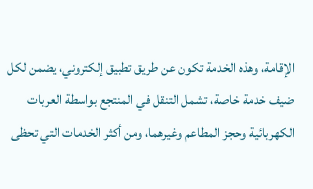الإقامة، وهذه الخدمة تكون عن طريق تطبيق إلكتروني، يضمن لكل ضيف خدمة خاصة، تشمل التنقل في المنتجع بواسطة العربات الكهربائية وحجز المطاعم وغيرهما، ومن أكثر الخدمات التي تحظى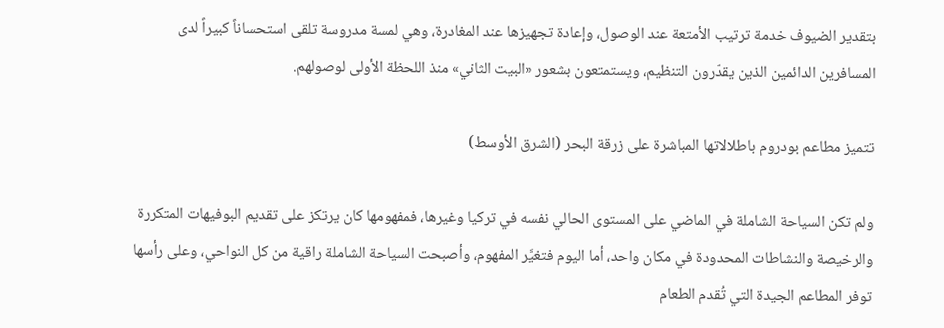بتقدير الضيوف خدمة ترتيب الأمتعة عند الوصول، وإعادة تجهيزها عند المغادرة، وهي لمسة مدروسة تلقى استحساناً كبيراً لدى المسافرين الدائمين الذين يقدّرون التنظيم، ويستمتعون بشعور «البيت الثاني» منذ اللحظة الأولى لوصولهم.

تتميز مطاعم بودروم باطلالاتها المباشرة على زرقة البحر (الشرق الأوسط)

ولم تكن السياحة الشاملة في الماضي على المستوى الحالي نفسه في تركيا وغيرها، فمفهومها كان يرتكز على تقديم البوفيهات المتكررة والرخيصة والنشاطات المحدودة في مكان واحد، أما اليوم فتغيَّر المفهوم، وأصبحت السياحة الشاملة راقية من كل النواحي، وعلى رأسها توفر المطاعم الجيدة التي تُقدم الطعام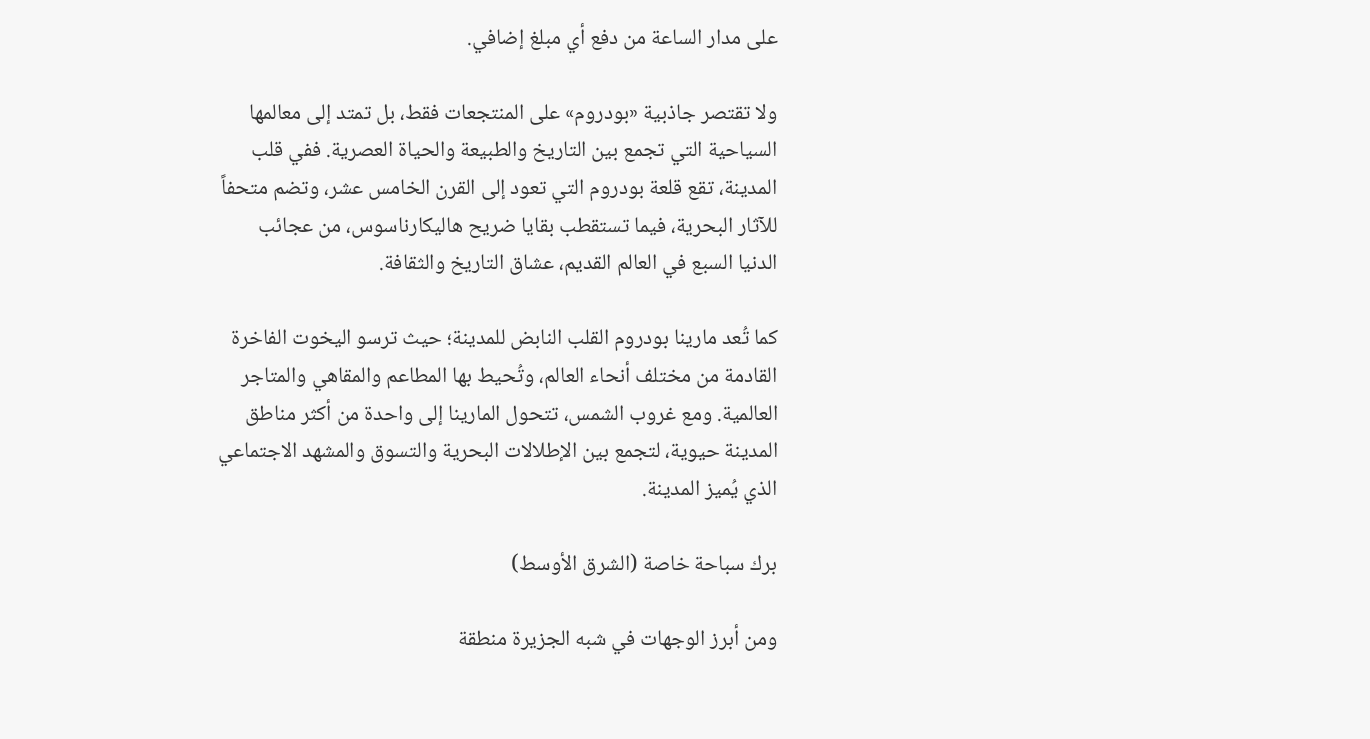على مدار الساعة من دفع أي مبلغ إضافي.

ولا تقتصر جاذبية «بودروم» على المنتجعات فقط، بل تمتد إلى معالمها السياحية التي تجمع بين التاريخ والطبيعة والحياة العصرية. ففي قلب المدينة، تقع قلعة بودروم التي تعود إلى القرن الخامس عشر، وتضم متحفاً للآثار البحرية، فيما تستقطب بقايا ضريح هاليكارناسوس، من عجائب الدنيا السبع في العالم القديم، عشاق التاريخ والثقافة.

كما تُعد مارينا بودروم القلب النابض للمدينة؛ حيث ترسو اليخوت الفاخرة القادمة من مختلف أنحاء العالم، وتُحيط بها المطاعم والمقاهي والمتاجر العالمية. ومع غروب الشمس، تتحول المارينا إلى واحدة من أكثر مناطق المدينة حيوية، لتجمع بين الإطلالات البحرية والتسوق والمشهد الاجتماعي الذي يُميز المدينة.

برك سباحة خاصة (الشرق الأوسط)

ومن أبرز الوجهات في شبه الجزيرة منطقة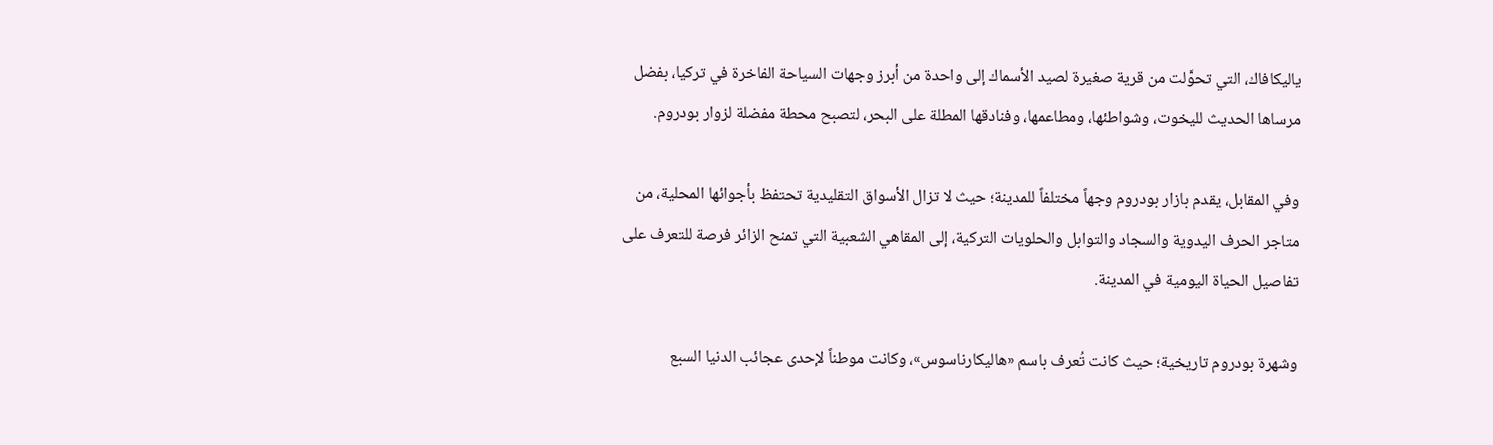ياليكافاك، التي تحوَّلت من قرية صغيرة لصيد الأسماك إلى واحدة من أبرز وجهات السياحة الفاخرة في تركيا، بفضل مرساها الحديث لليخوت، وشواطئها، ومطاعمها، وفنادقها المطلة على البحر، لتصبح محطة مفضلة لزوار بودروم.

وفي المقابل، يقدم بازار بودروم وجهاً مختلفاً للمدينة؛ حيث لا تزال الأسواق التقليدية تحتفظ بأجوائها المحلية، من متاجر الحرف اليدوية والسجاد والتوابل والحلويات التركية، إلى المقاهي الشعبية التي تمنح الزائر فرصة للتعرف على تفاصيل الحياة اليومية في المدينة.

وشهرة بودروم تاريخية؛ حيث كانت تُعرف باسم «هاليكارناسوس»، وكانت موطناً لإحدى عجائب الدنيا السبع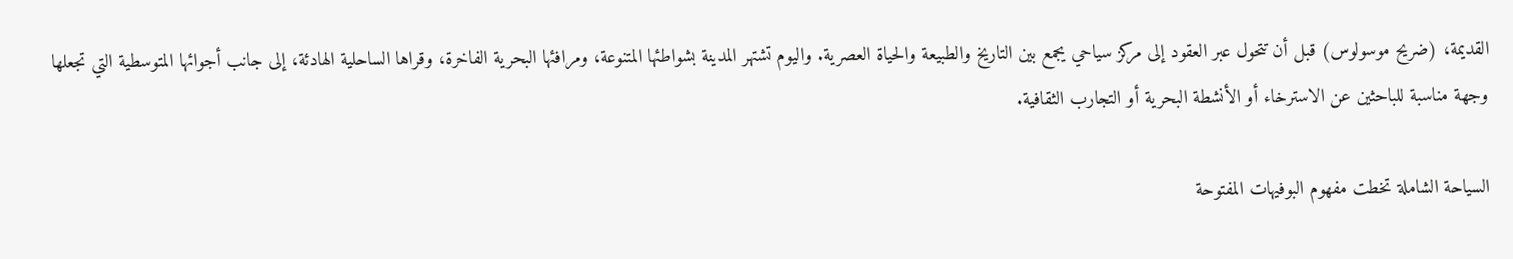القديمة، (ضريح موسولوس) قبل أن تتحول عبر العقود إلى مركز سياحي يجمع بين التاريخ والطبيعة والحياة العصرية. واليوم تشتهر المدينة بشواطئها المتنوعة، ومرافئها البحرية الفاخرة، وقراها الساحلية الهادئة، إلى جانب أجوائها المتوسطية التي تجعلها وجهة مناسبة للباحثين عن الاسترخاء أو الأنشطة البحرية أو التجارب الثقافية.

السياحة الشاملة تخطت مفهوم البوفيهات المفتوحة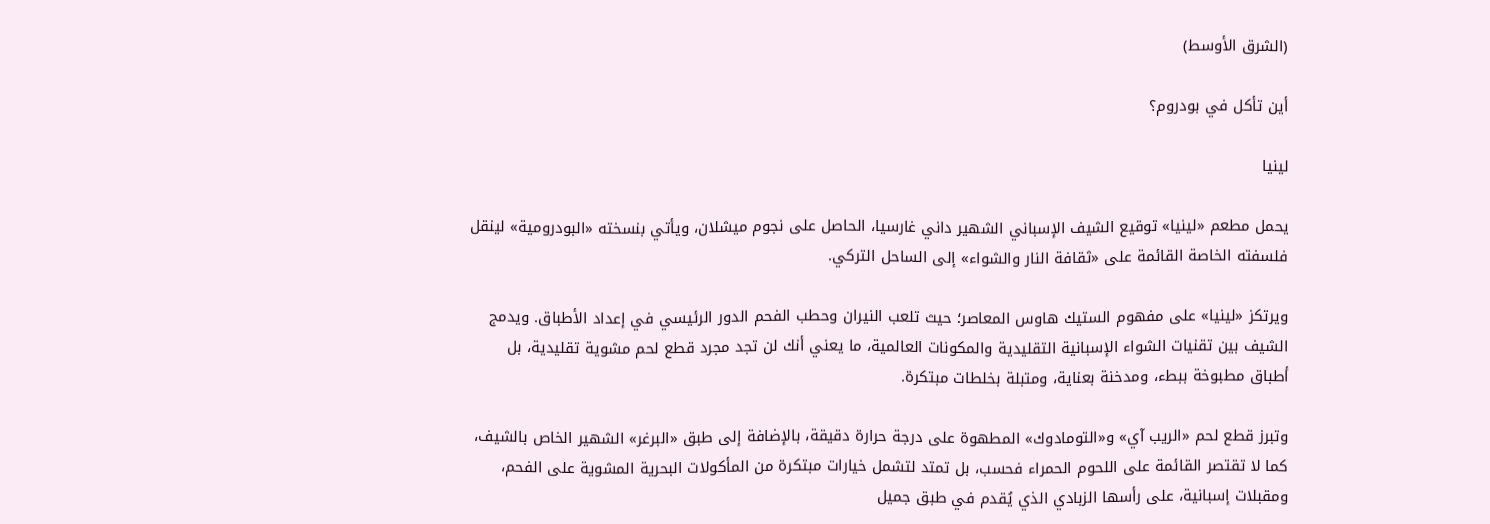(الشرق الأوسط)

أين تأكل في بودروم؟

لينيا

يحمل مطعم «لينيا» توقيع الشيف الإسباني الشهير داني غارسيا، الحاصل على نجوم ميشلان، ويأتي بنسخته «البودرومية» لينقل فلسفته الخاصة القائمة على «ثقافة النار والشواء» إلى الساحل التركي.

ويرتكز «لينيا» على مفهوم الستيك هاوس المعاصر؛ حيث تلعب النيران وحطب الفحم الدور الرئيسي في إعداد الأطباق. ويدمج الشيف بين تقنيات الشواء الإسبانية التقليدية والمكونات العالمية، ما يعني أنك لن تجد مجرد قطع لحم مشوية تقليدية، بل أطباق مطبوخة ببطء، ومدخنة بعناية، ومتبلة بخلطات مبتكرة.

وتبرز قطع لحم «الريب آي» و«التومادوك» المطهوة على درجة حرارة دقيقة، بالإضافة إلى طبق «البرغر» الشهير الخاص بالشيف، كما لا تقتصر القائمة على اللحوم الحمراء فحسب، بل تمتد لتشمل خيارات مبتكرة من المأكولات البحرية المشوية على الفحم، ومقبلات إسبانية، على رأسها الزبادي الذي يُقدم في طبق جميل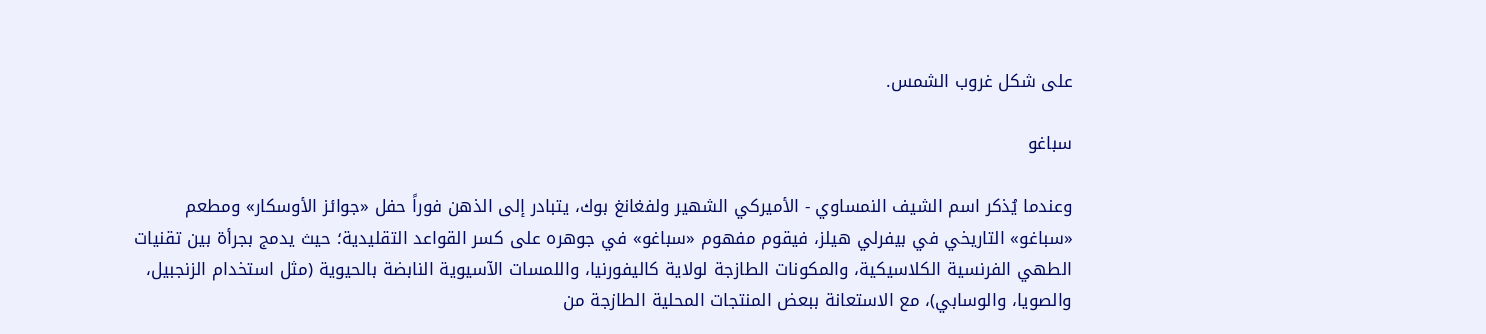على شكل غروب الشمس.

سباغو

وعندما يُذكر اسم الشيف النمساوي - الأميركي الشهير ولفغانغ بوك، يتبادر إلى الذهن فوراً حفل «جوائز الأوسكار» ومطعم «سباغو» التاريخي في بيفرلي هيلز، فيقوم مفهوم «سباغو» في جوهره على كسر القواعد التقليدية؛ حيث يدمج بجرأة بين تقنيات الطهي الفرنسية الكلاسيكية، والمكونات الطازجة لولاية كاليفورنيا، واللمسات الآسيوية النابضة بالحيوية (مثل استخدام الزنجبيل، والصويا، والوسابي)، مع الاستعانة ببعض المنتجات المحلية الطازجة من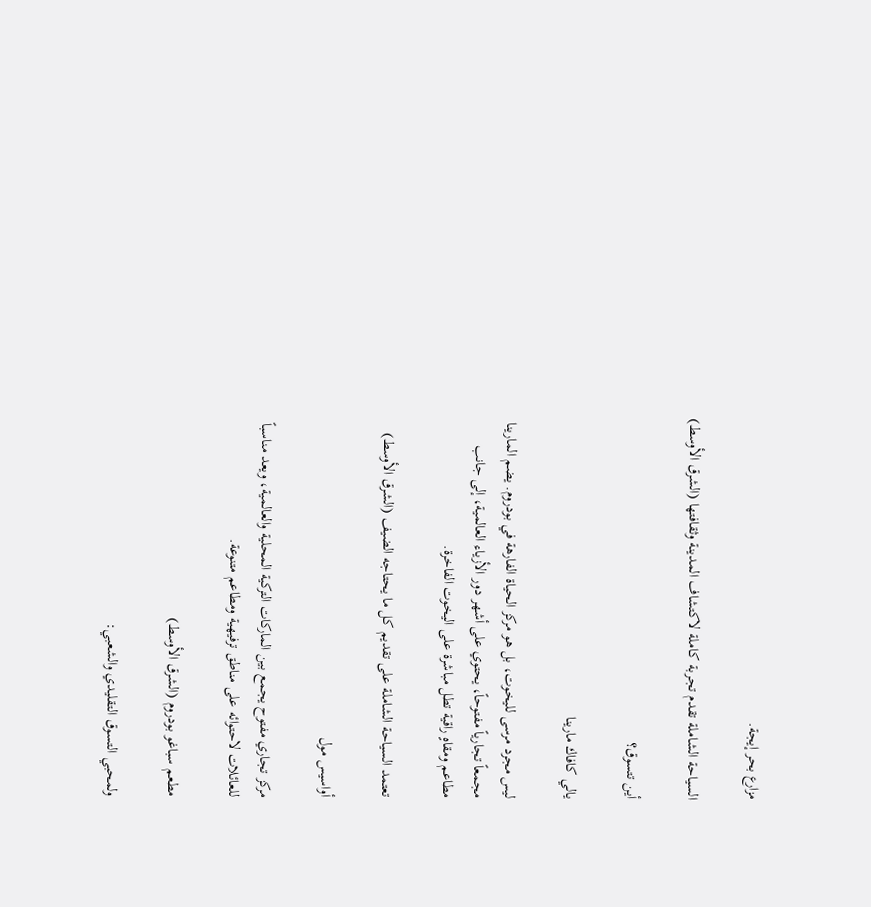مزارع بحر إيجة.

السياحة الشاملة تقدم تجربة كاملة لاكتشاف المدينة وثقافتها (الشرق الأوسط)

أين تتسوق؟

يالي كافاك مارينا

ليس مجرد مرسى لليخوت، بل هو مركز الحياة الفارهة في بودروم. يضم المارينا مجمعاً تجارياً مفتوحاً، يحتوي على أشهر دور الأزياء العالمية، إلى جانب مطاعم ومقاهٍ راقية تطل مباشرة على اليخوت الفاخرة.

تعتمد السياحة الشاملة على تقديم كل ما يحتاجه الضيف (الشرق الأوسط)

أواسيس مول

مركز تجاري مفتوح يجمع بين الماركات التركية المحلية والعالمية، ويعد مناسباً للعائلات لاحتوائه على مناطق ترفيهية ومطاعم متنوعة.

مطعم سباغو بودروم (الشرق الأوسط)

ولمحبي التسوق التقليدي والشعبي: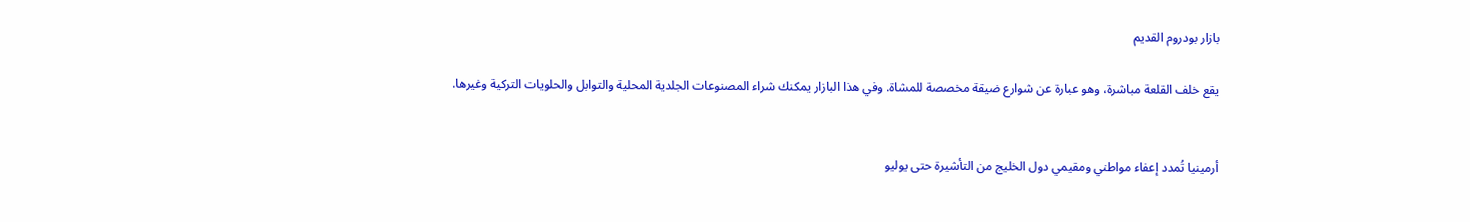بازار بودروم القديم

يقع خلف القلعة مباشرة، وهو عبارة عن شوارع ضيقة مخصصة للمشاة. وفي هذا البازار يمكنك شراء المصنوعات الجلدية المحلية والتوابل والحلويات التركية وغيرها.


أرمينيا تُمدد إعفاء مواطني ومقيمي دول الخليج من التأشيرة حتى يوليو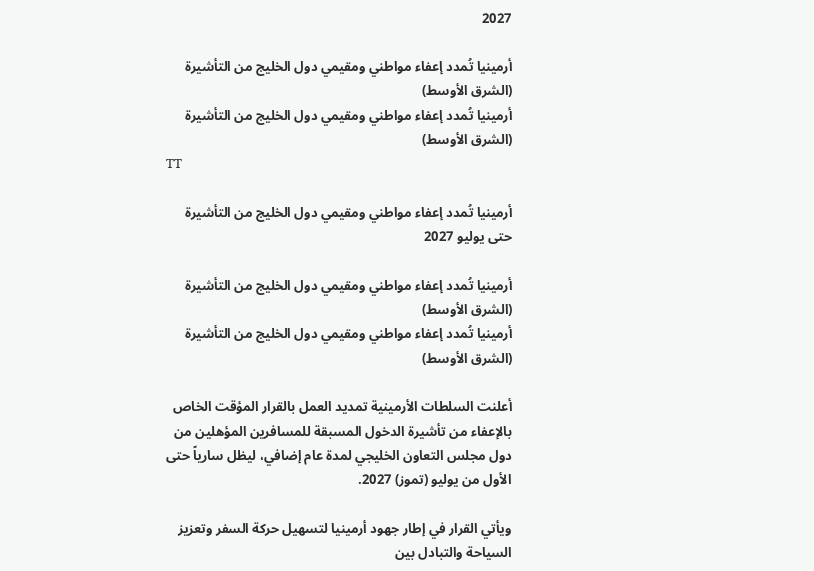2027

أرمينيا تُمدد إعفاء مواطني ومقيمي دول الخليج من التأشيرة (الشرق الأوسط)
أرمينيا تُمدد إعفاء مواطني ومقيمي دول الخليج من التأشيرة (الشرق الأوسط)
TT

أرمينيا تُمدد إعفاء مواطني ومقيمي دول الخليج من التأشيرة حتى يوليو 2027

أرمينيا تُمدد إعفاء مواطني ومقيمي دول الخليج من التأشيرة (الشرق الأوسط)
أرمينيا تُمدد إعفاء مواطني ومقيمي دول الخليج من التأشيرة (الشرق الأوسط)

أعلنت السلطات الأرمينية تمديد العمل بالقرار المؤقت الخاص بالإعفاء من تأشيرة الدخول المسبقة للمسافرين المؤهلين من دول مجلس التعاون الخليجي لمدة عام إضافي، ليظل سارياً حتى الأول من يوليو (تموز) 2027.

ويأتي القرار في إطار جهود أرمينيا لتسهيل حركة السفر وتعزيز السياحة والتبادل بين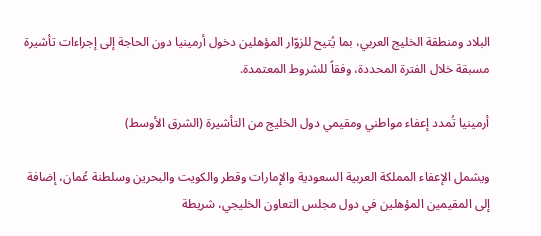البلاد ومنطقة الخليج العربي، بما يُتيح للزوّار المؤهلين دخول أرمينيا دون الحاجة إلى إجراءات تأشيرة مسبقة خلال الفترة المحددة، وفقاً للشروط المعتمدة.

أرمينيا تُمدد إعفاء مواطني ومقيمي دول الخليج من التأشيرة (الشرق الأوسط)

ويشمل الإعفاء المملكة العربية السعودية والإمارات وقطر والكويت والبحرين وسلطنة عُمان، إضافة إلى المقيمين المؤهلين في دول مجلس التعاون الخليجي، شريطة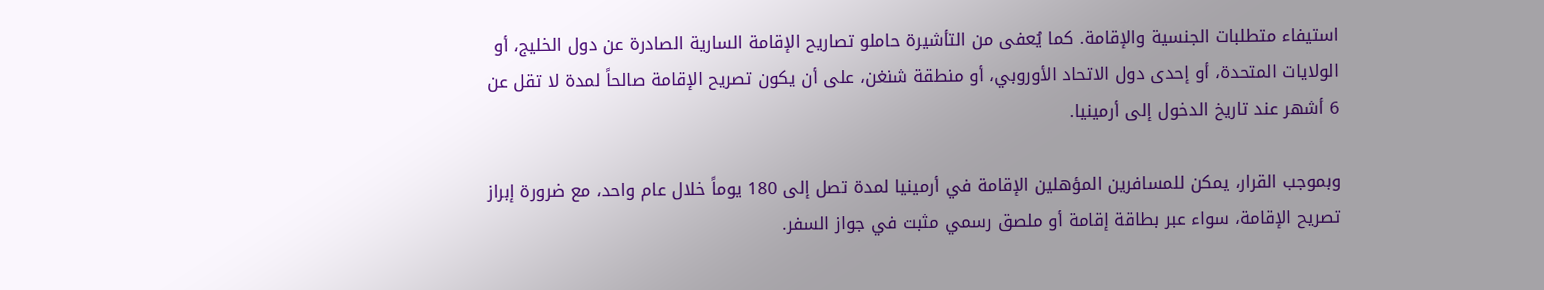استيفاء متطلبات الجنسية والإقامة. كما يُعفى من التأشيرة حاملو تصاريح الإقامة السارية الصادرة عن دول الخليج، أو الولايات المتحدة، أو إحدى دول الاتحاد الأوروبي، أو منطقة شنغن، على أن يكون تصريح الإقامة صالحاً لمدة لا تقل عن 6 أشهر عند تاريخ الدخول إلى أرمينيا.

وبموجب القرار، يمكن للمسافرين المؤهلين الإقامة في أرمينيا لمدة تصل إلى 180 يوماً خلال عام واحد، مع ضرورة إبراز تصريح الإقامة، سواء عبر بطاقة إقامة أو ملصق رسمي مثبت في جواز السفر.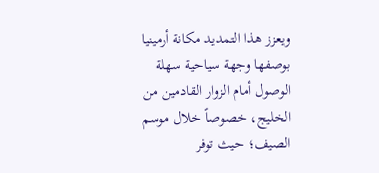ويعزز هذا التمديد مكانة أرمينيا بوصفها وجهة سياحية سهلة الوصول أمام الزوار القادمين من الخليج، خصوصاً خلال موسم الصيف؛ حيث توفر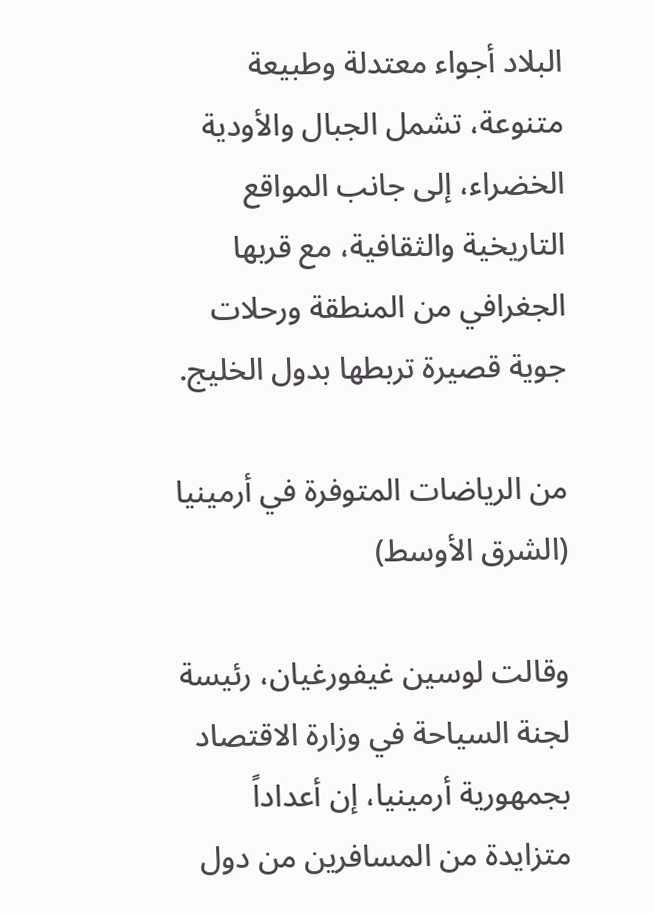البلاد أجواء معتدلة وطبيعة متنوعة، تشمل الجبال والأودية الخضراء، إلى جانب المواقع التاريخية والثقافية، مع قربها الجغرافي من المنطقة ورحلات جوية قصيرة تربطها بدول الخليج.

من الرياضات المتوفرة في أرمينيا (الشرق الأوسط)

وقالت لوسين غيفورغيان، رئيسة لجنة السياحة في وزارة الاقتصاد بجمهورية أرمينيا، إن أعداداً متزايدة من المسافرين من دول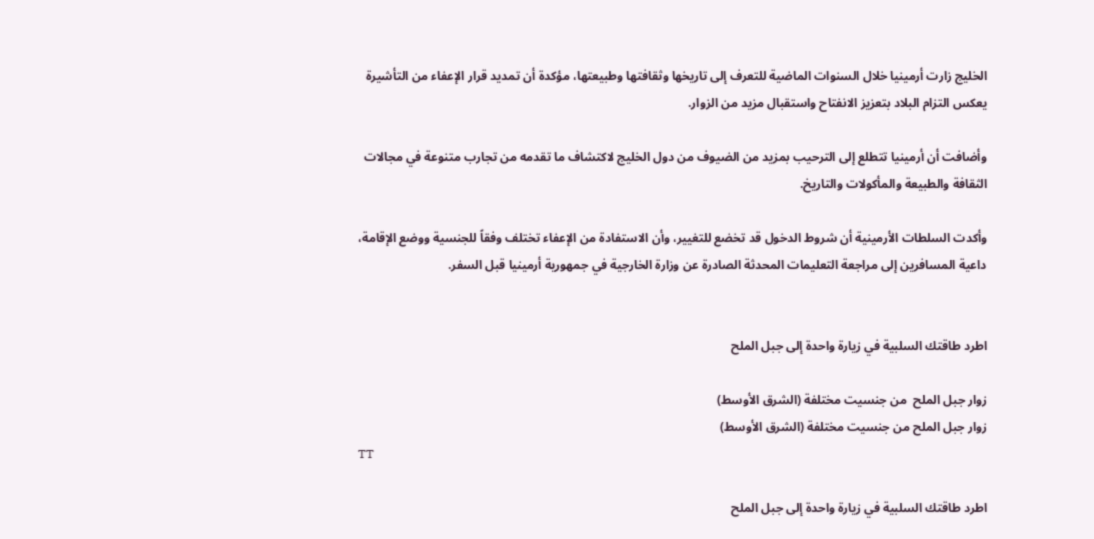الخليج زارت أرمينيا خلال السنوات الماضية للتعرف إلى تاريخها وثقافتها وطبيعتها، مؤكدة أن تمديد قرار الإعفاء من التأشيرة يعكس التزام البلاد بتعزيز الانفتاح واستقبال مزيد من الزوار.

وأضافت أن أرمينيا تتطلع إلى الترحيب بمزيد من الضيوف من دول الخليج لاكتشاف ما تقدمه من تجارب متنوعة في مجالات الثقافة والطبيعة والمأكولات والتاريخ.

وأكدت السلطات الأرمينية أن شروط الدخول قد تخضع للتغيير، وأن الاستفادة من الإعفاء تختلف وفقاً للجنسية ووضع الإقامة، داعية المسافرين إلى مراجعة التعليمات المحدثة الصادرة عن وزارة الخارجية في جمهورية أرمينيا قبل السفر.


اطرد طاقتك السلبية في زيارة واحدة إلى جبل الملح

زوار جبل الملح  من جنسيت مختلفة (الشرق الأوسط)
زوار جبل الملح من جنسيت مختلفة (الشرق الأوسط)
TT

اطرد طاقتك السلبية في زيارة واحدة إلى جبل الملح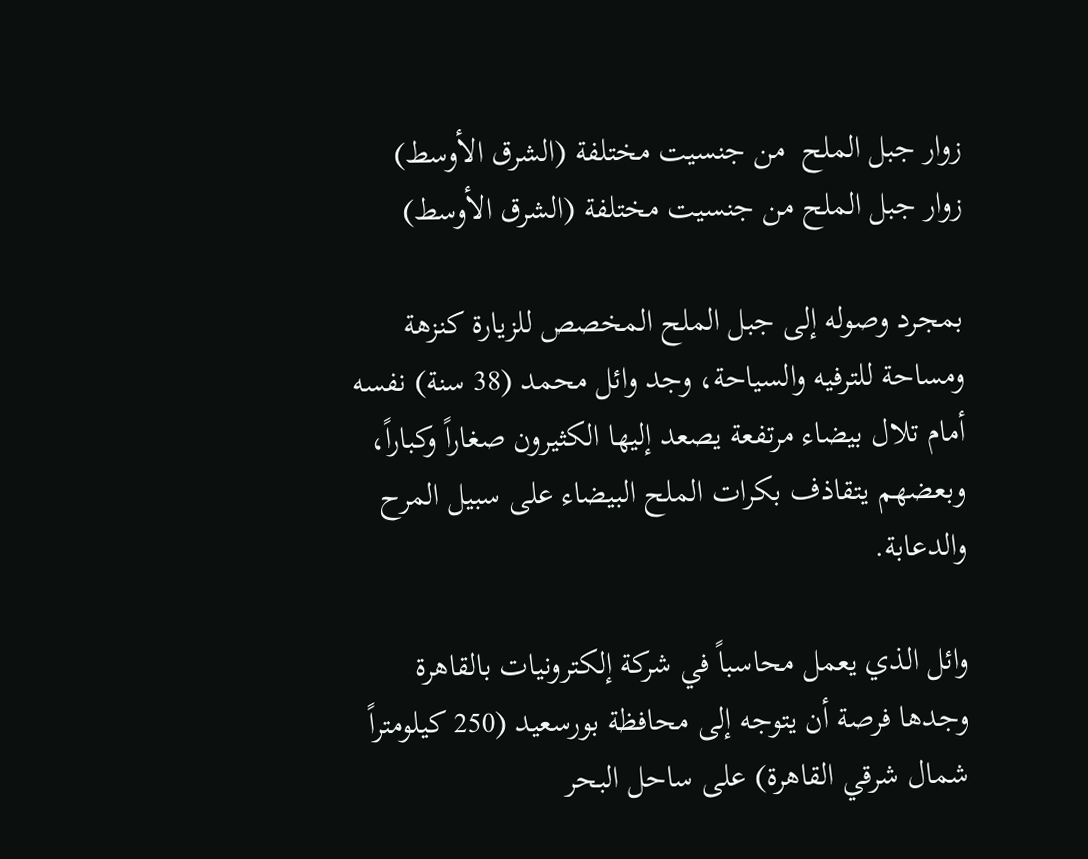زوار جبل الملح  من جنسيت مختلفة (الشرق الأوسط)
زوار جبل الملح من جنسيت مختلفة (الشرق الأوسط)

بمجرد وصوله إلى جبل الملح المخصص للزيارة كنزهة ومساحة للترفيه والسياحة، وجد وائل محمد (38 سنة) نفسه أمام تلال بيضاء مرتفعة يصعد إليها الكثيرون صغاراً وكباراً، وبعضهم يتقاذف بكرات الملح البيضاء على سبيل المرح والدعابة.

وائل الذي يعمل محاسباً في شركة إلكترونيات بالقاهرة وجدها فرصة أن يتوجه إلى محافظة بورسعيد (250 كيلومتراً شمال شرقي القاهرة) على ساحل البحر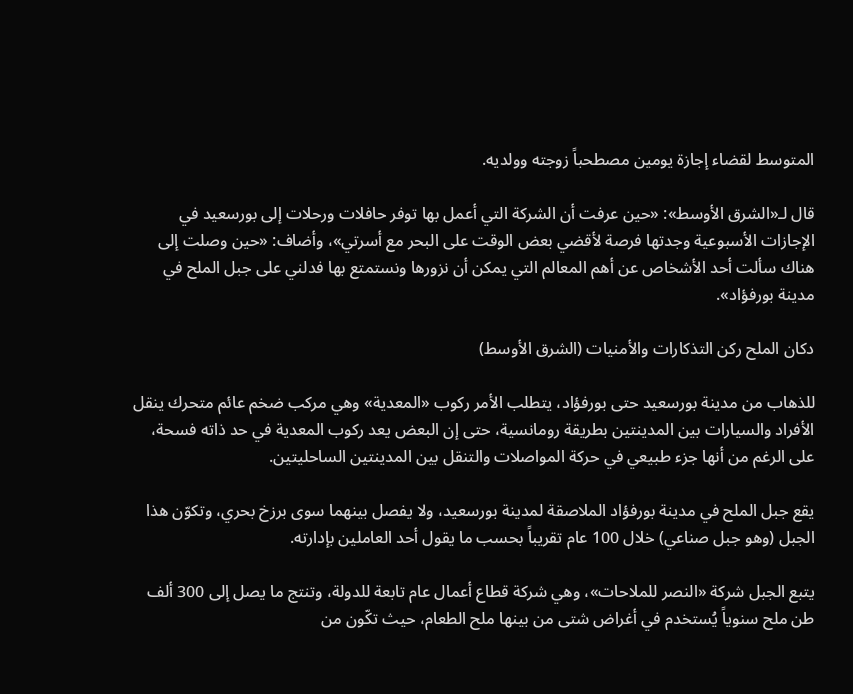المتوسط لقضاء إجازة يومين مصطحباً زوجته وولديه.

قال لـ«الشرق الأوسط»: «حين عرفت أن الشركة التي أعمل بها توفر حافلات ورحلات إلى بورسعيد في الإجازات الأسبوعية وجدتها فرصة لأقضي بعض الوقت على البحر مع أسرتي»، وأضاف: «حين وصلت إلى هناك سألت أحد الأشخاص عن أهم المعالم التي يمكن أن نزورها ونستمتع بها فدلني على جبل الملح في مدينة بورفؤاد».

دكان الملح ركن التذكارات والأمنيات (الشرق الأوسط)

للذهاب من مدينة بورسعيد حتى بورفؤاد، يتطلب الأمر ركوب «المعدية» وهي مركب ضخم عائم متحرك ينقل الأفراد والسيارات بين المدينتين بطريقة رومانسية، حتى إن البعض يعد ركوب المعدية في حد ذاته فسحة، على الرغم من أنها جزء طبيعي في حركة المواصلات والتنقل بين المدينتين الساحليتين.

يقع جبل الملح في مدينة بورفؤاد الملاصقة لمدينة بورسعيد، ولا يفصل بينهما سوى برزخ بحري، وتكوّن هذا الجبل (وهو جبل صناعي) خلال 100 عام تقريباً بحسب ما يقول أحد العاملين بإدارته.

يتبع الجبل شركة «النصر للملاحات»، وهي شركة قطاع أعمال عام تابعة للدولة، وتنتج ما يصل إلى 300 ألف طن ملح سنوياً يُستخدم في أغراض شتى من بينها ملح الطعام، حيث تكّون من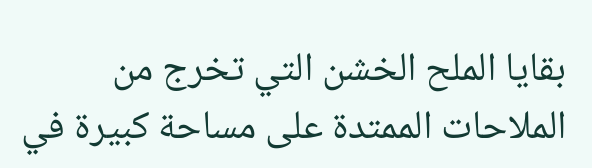بقايا الملح الخشن التي تخرج من الملاحات الممتدة على مساحة كبيرة في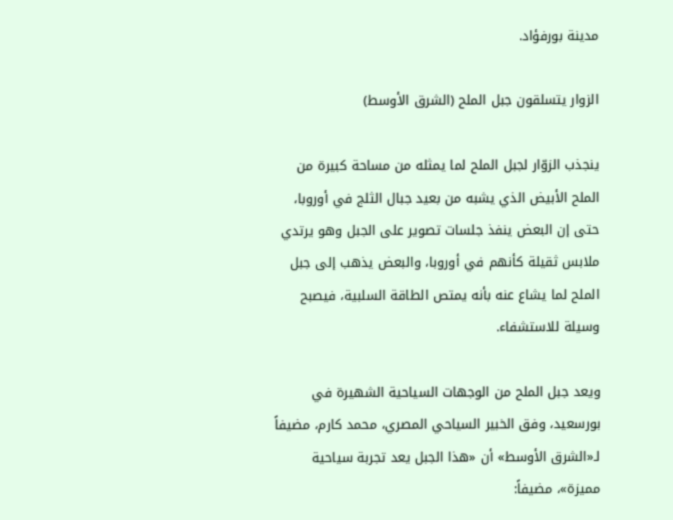مدينة بورفؤاد.

الزوار يتسلقون جبل الملح (الشرق الأوسط)

ينجذب الزوّار لجبل الملح لما يمثله من مساحة كبيرة من الملح الأبيض الذي يشبه من بعيد جبال الثلج في أوروبا، حتى إن البعض ينفذ جلسات تصوير على الجبل وهو يرتدي ملابس ثقيلة كأنهم في أوروبا، والبعض يذهب إلى جبل الملح لما يشاع عنه بأنه يمتص الطاقة السلبية، فيصبح وسيلة للاستشفاء.

ويعد جبل الملح من الوجهات السياحية الشهيرة في بورسعيد، وفق الخبير السياحي المصري، محمد كارم، مضيفاً لـ«الشرق الأوسط» أن «هذا الجبل يعد تجربة سياحية مميزة»، مضيفاً: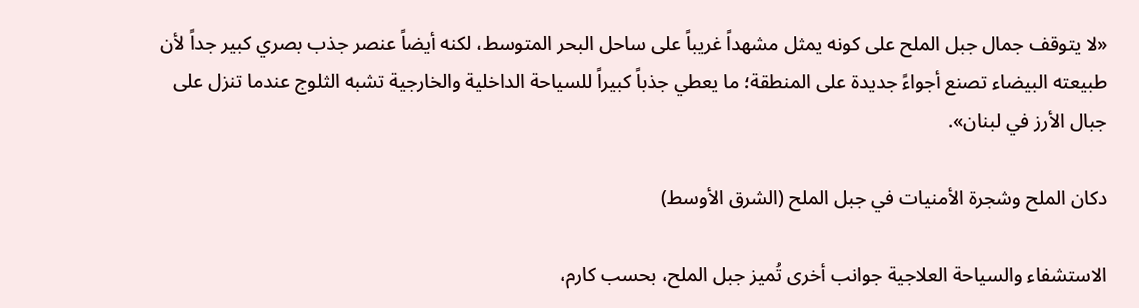«لا يتوقف جمال جبل الملح على كونه يمثل مشهداً غريباً على ساحل البحر المتوسط، لكنه أيضاً عنصر جذب بصري كبير جداً لأن طبيعته البيضاء تصنع أجواءً جديدة على المنطقة؛ ما يعطي جذباً كبيراً للسياحة الداخلية والخارجية تشبه الثلوج عندما تنزل على جبال الأرز في لبنان».

دكان الملح وشجرة الأمنيات في جبل الملح (الشرق الأوسط)

الاستشفاء والسياحة العلاجية جوانب أخرى تُميز جبل الملح، بحسب كارم،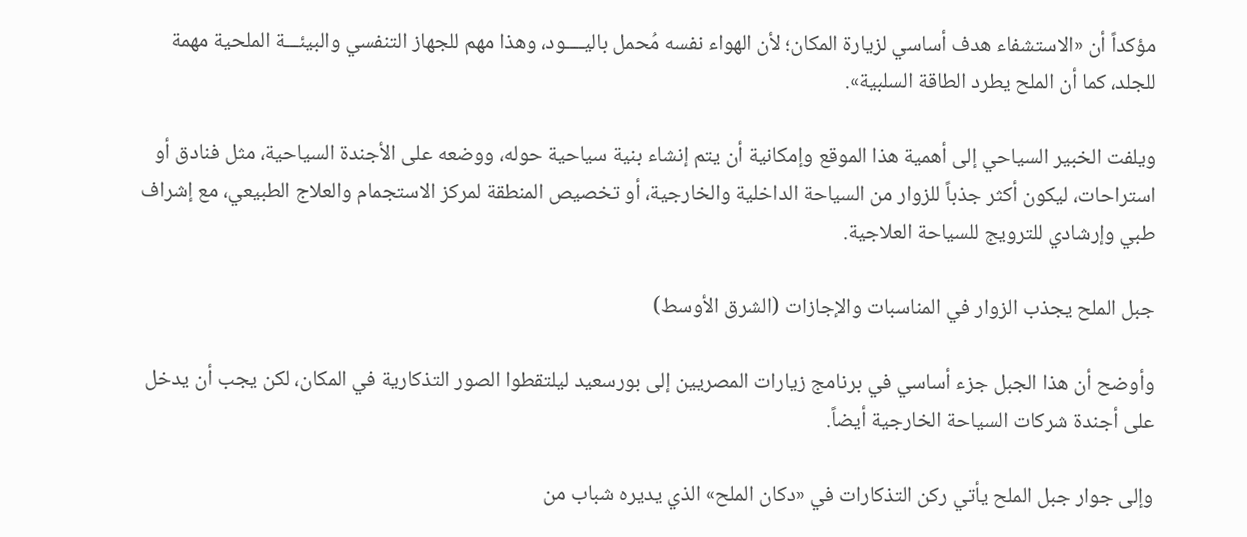مؤكداً أن «الاستشفاء هدف أساسي لزيارة المكان؛ لأن الهواء نفسه مُحمل باليــــود، وهذا مهم للجهاز التنفسي والبيئـــة الملحية مهمة للجلد، كما أن الملح يطرد الطاقة السلبية».

ويلفت الخبير السياحي إلى أهمية هذا الموقع وإمكانية أن يتم إنشاء بنية سياحية حوله، ووضعه على الأجندة السياحية، مثل فنادق أو استراحات، ليكون أكثر جذباً للزوار من السياحة الداخلية والخارجية، أو تخصيص المنطقة لمركز الاستجمام والعلاج الطبيعي، مع إشراف طبي وإرشادي للترويج للسياحة العلاجية.

جبل الملح يجذب الزوار في المناسبات والإجازات (الشرق الأوسط)

وأوضح أن هذا الجبل جزء أساسي في برنامج زيارات المصريين إلى بورسعيد ليلتقطوا الصور التذكارية في المكان، لكن يجب أن يدخل على أجندة شركات السياحة الخارجية أيضاً.

وإلى جوار جبل الملح يأتي ركن التذكارات في «دكان الملح» الذي يديره شباب من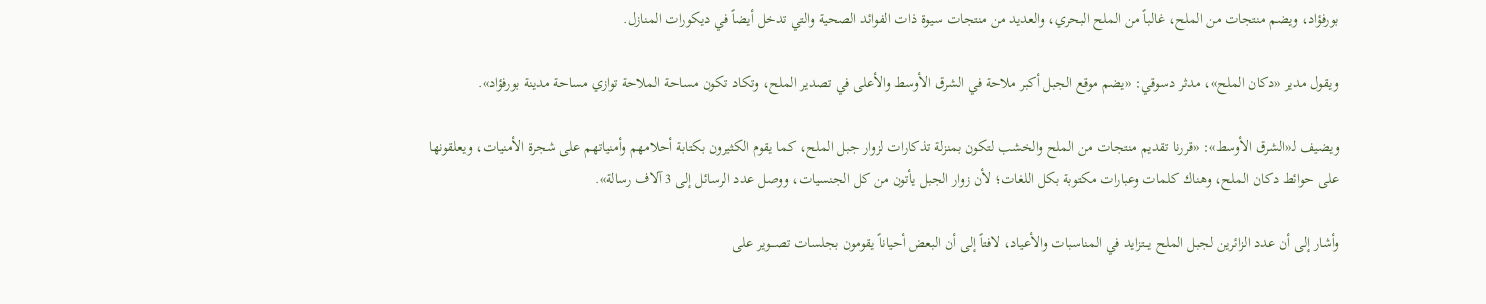بورفؤاد، ويضم منتجات من الملح، غالباً من الملح البحري، والعديد من منتجات سيوة ذات الفوائد الصحية والتي تدخل أيضاً في ديكورات المنازل.

ويقول مدير «دكان الملح»، مدثر دسوقي: «يضم موقع الجبل أكبر ملاحة في الشرق الأوسط والأعلى في تصدير الملح، وتكاد تكون مساحة الملاحة توازي مساحة مدينة بورفؤاد».

ويضيف لـ«الشرق الأوسط»: «قررنا تقديم منتجات من الملح والخشب لتكون بمنزلة تذكارات لزوار جبل الملح، كما يقوم الكثيرون بكتابة أحلامهم وأمنياتهم على شجرة الأمنيات، ويعلقونها على حوائط دكان الملح، وهناك كلمات وعبارات مكتوبة بكل اللغات؛ لأن زوار الجبل يأتون من كل الجنسيات، ووصل عدد الرسائل إلى 3 آلاف رسالة».

وأشار إلى أن عدد الزائرين لجبل الملح يـــتزايد في المناسبات والأعياد، لافتاً إلى أن البعض أحياناً يقومون بجلسات تصـــوير على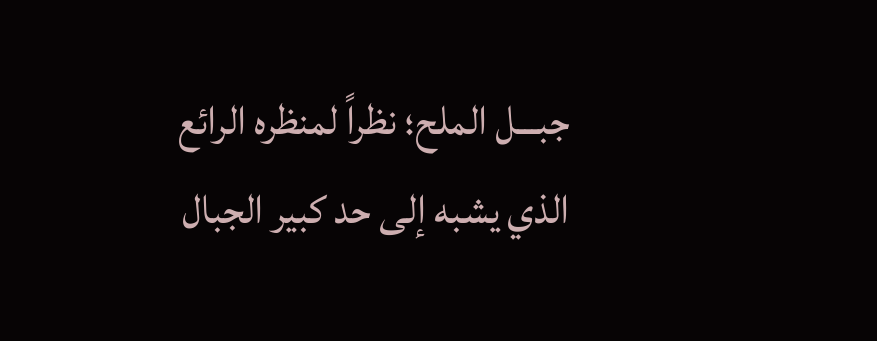جبـــل الملح؛ نظراً لمنظره الرائع الذي يشبه إلى حد كبير الجبال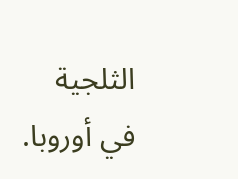الثلجية في أوروبا.